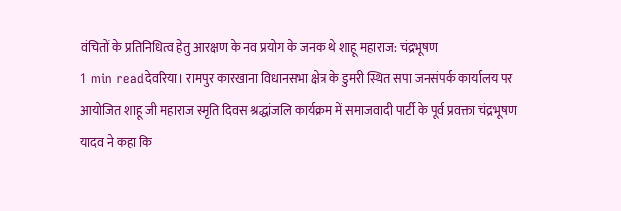वंचितों के प्रतिनिधित्व हेतु आरक्षण के नव प्रयोग के जनक थे शाहू महाराज: चंद्रभूषण
1 min readदेवरिया। रामपुर कारखाना विधानसभा क्षेत्र के डुमरी स्थित सपा जनसंपर्क कार्यालय पर आयोजित शाहू जी महाराज स्मृति दिवस श्रद्धांजलि कार्यक्रम में समाजवादी पार्टी के पूर्व प्रवक्ता चंद्रभूषण यादव ने कहा कि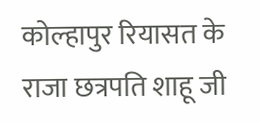कोल्हापुर रियासत के राजा छत्रपति शाहू जी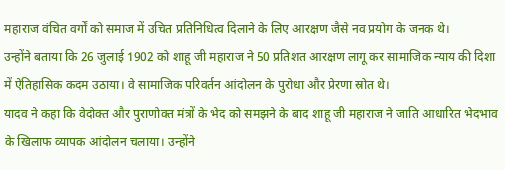महाराज वंचित वर्गों को समाज में उचित प्रतिनिधित्व दिलाने के लिए आरक्षण जैसे नव प्रयोग के जनक थे।
उन्होंने बताया कि 26 जुलाई 1902 को शाहू जी महाराज ने 50 प्रतिशत आरक्षण लागू कर सामाजिक न्याय की दिशा में ऐतिहासिक कदम उठाया। वे सामाजिक परिवर्तन आंदोलन के पुरोधा और प्रेरणा स्रोत थे।
यादव ने कहा कि वेदोक्त और पुराणोक्त मंत्रों के भेद को समझने के बाद शाहू जी महाराज ने जाति आधारित भेदभाव के खिलाफ व्यापक आंदोलन चलाया। उन्होंने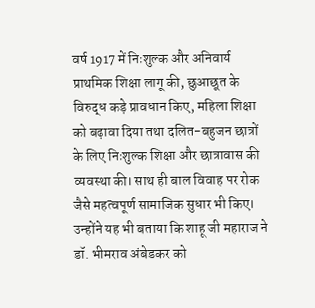वर्ष 1917 में निःशुल्क और अनिवार्य प्राथमिक शिक्षा लागू की, छुआछूत के विरुद्ध कड़े प्रावधान किए, महिला शिक्षा को बढ़ावा दिया तथा दलित-बहुजन छात्रों के लिए निःशुल्क शिक्षा और छात्रावास की व्यवस्था की। साथ ही बाल विवाह पर रोक जैसे महत्वपूर्ण सामाजिक सुधार भी किए।
उन्होंने यह भी बताया कि शाहू जी महाराज ने डॉ. भीमराव अंबेडकर को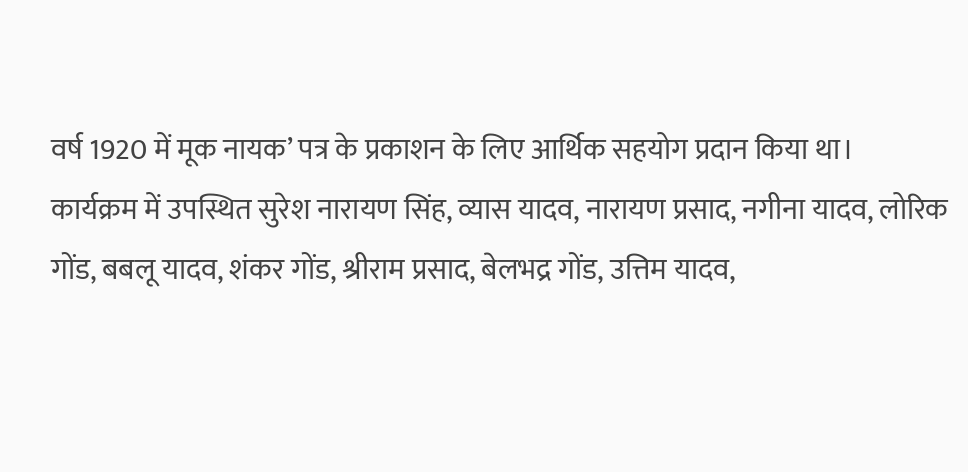वर्ष 1920 में मूक नायक’ पत्र के प्रकाशन के लिए आर्थिक सहयोग प्रदान किया था।
कार्यक्रम में उपस्थित सुरेश नारायण सिंह, व्यास यादव, नारायण प्रसाद, नगीना यादव, लोरिक गोंड, बबलू यादव, शंकर गोंड, श्रीराम प्रसाद, बेलभद्र गोंड, उत्तिम यादव,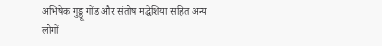अभिषेक गुड्डू गोंड और संतोष मद्धेशिया सहित अन्य लोगों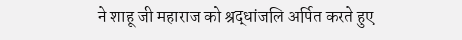ने शाहू जी महाराज को श्रद्धांजलि अर्पित करते हुए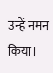उन्हें नमन किया।